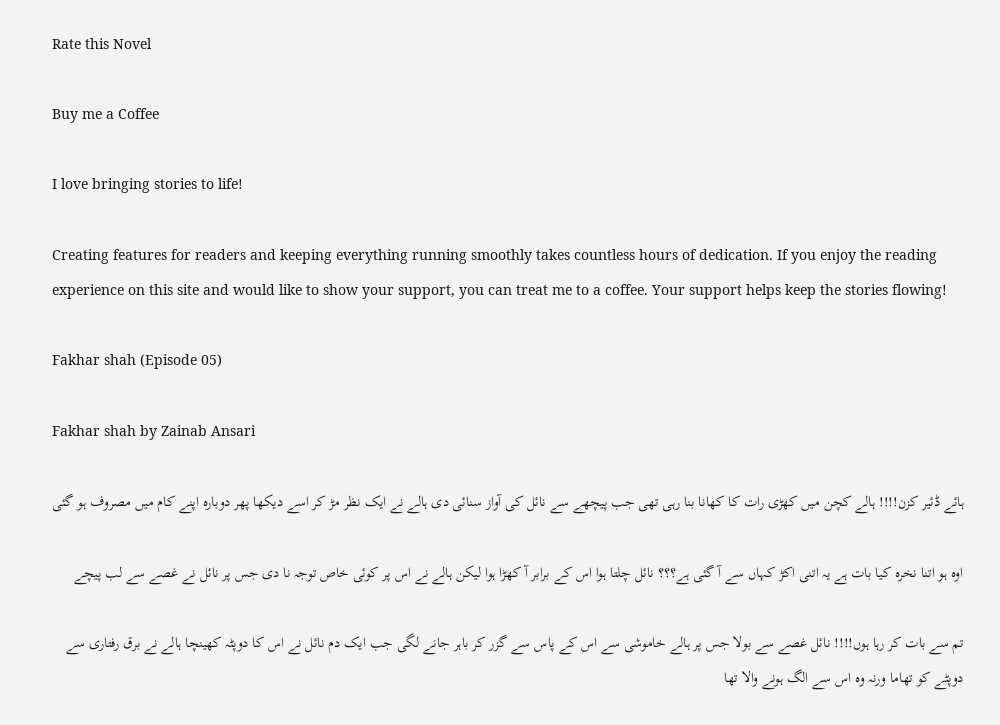Rate this Novel

Buy me a Coffee

I love bringing stories to life!

Creating features for readers and keeping everything running smoothly takes countless hours of dedication. If you enjoy the reading experience on this site and would like to show your support, you can treat me to a coffee. Your support helps keep the stories flowing!

Fakhar shah (Episode 05)

Fakhar shah by Zainab Ansari

ہائے ڈئیر کزن!!!! ہالے کچن میں کھڑی رات کا کھانا بنا رہی تھی جب پیچھے سے نائل کی آواز سنائی دی ہالے نے ایک نظر مڑ کر اسے دیکھا پھر دوبارہ اپنے کام میں مصروف ہو گئی

اوہ ہو اتنا نخرہ کیا بات ہے یہ اتنی اکڑ کہاں سے آ گئی ہے؟؟؟ نائل چلتا ہوا اس کے برابر آ کھڑا ہوا لیکن ہالے نے اس پر کوئی خاص توجہ نا دی جس پر نائل نے غصے سے لب پیچے

تم سے بات کر رہا ہوں!!!! نائل غصے سے بولا جس پر ہالے خاموشی سے اس کے پاس سے گزر کر باہر جانے لگی جب ایک دم نائل نے اس کا دوپٹہ کھینچا ہالے نے برق رفتاری سے دوپٹے کو تھاما ورنہ وہ اس سے الگ ہونے والا تھا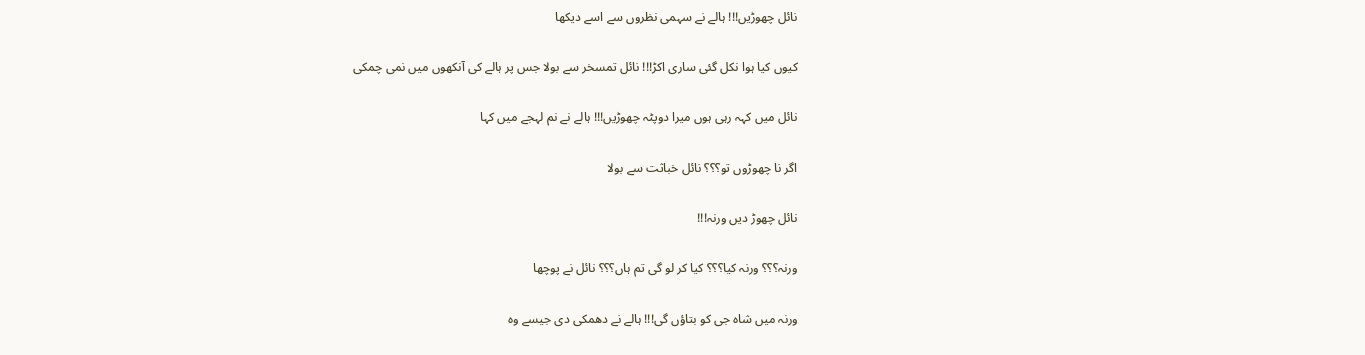نائل چھوڑیں!!! ہالے نے سہمی نظروں سے اسے دیکھا

کیوں کیا ہوا نکل گئی ساری اکڑ!!! نائل تمسخر سے بولا جس پر ہالے کی آنکھوں میں نمی چمکی

نائل میں کہہ رہی ہوں میرا دوپٹہ چھوڑیں!!! ہالے نے نم لہجے میں کہا

اگر نا چھوڑوں تو؟؟؟ نائل خباثت سے بولا

نائل چھوڑ دیں ورنہ!!!

ورنہ؟؟؟ ورنہ کیا؟؟؟ کیا کر لو گی تم ہاں؟؟؟ نائل نے پوچھا

ورنہ میں شاہ جی کو بتاؤں گی!!! ہالے نے دھمکی دی جیسے وہ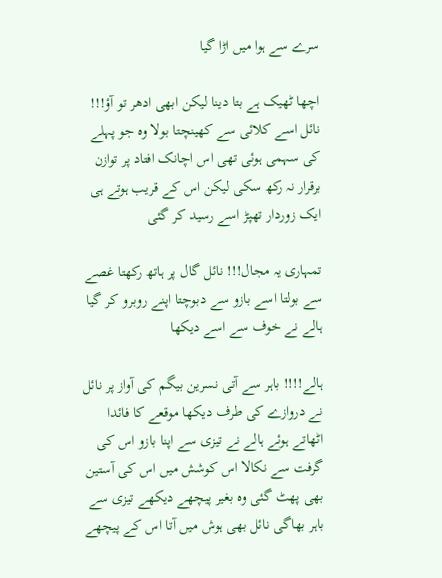سرے سے ہوا میں اڑا گیا

اچھا ٹھیک ہے بتا دینا لیکن ابھی ادھر تو آؤ!!! نائل اسے کلائی سے کھینچتا بولا وہ جو پہلے کی سہمی ہوئی تھی اس اچانک افتاد پر توازن برقرار نہ رکھ سکی لیکن اس کے قریب ہوتے ہی ایک زوردار تھپڑ اسے رسید کر گئی

تمہاری یہ مجال!!! نائل گال پر ہاتھ رکھتا غصے سے بولتا اسے بازو سے دبوچتا اپنے روبرو کر گیا ہالے نے خوف سے اسے دیکھا

ہالے!!!! باہر سے آتی نسرین بیگم کی آواز پر نائل نے دروازے کی طرف دیکھا موقعے کا فائدا اٹھاتے ہوئے ہالے نے تیزی سے اپنا بازو اس کی گرفت سے نکالا اس کوشش میں اس کی آستین بھی پھٹ گئی وہ بغیر پیچھے دیکھے تیزی سے باہر بھاگی نائل بھی ہوش میں آتا اس کے پیچھے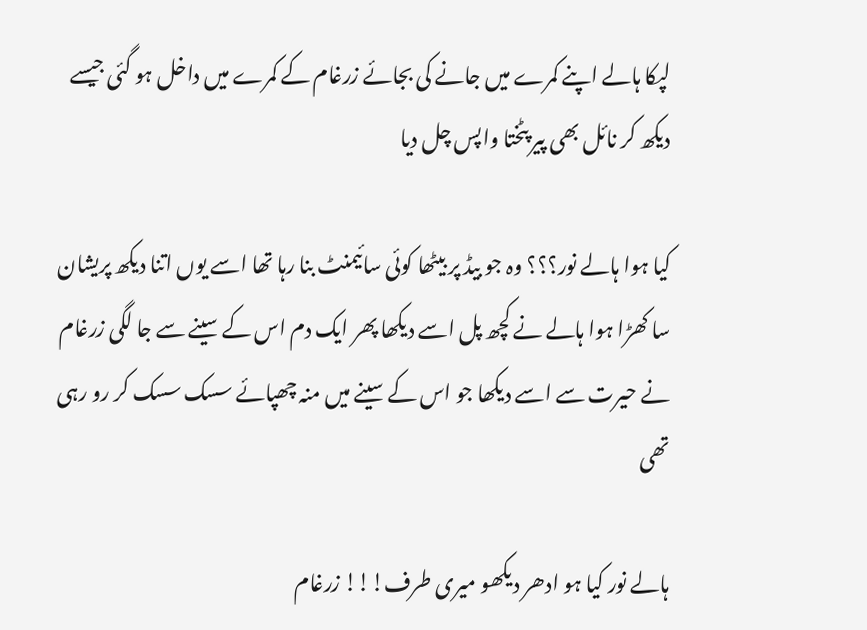لپکا ہالے اپنے کمرے میں جانے کی بجائے زرغام کے کمرے میں داخل ہو گئی جیسے دیکھ کر نائل بھی پیر پٹختا واپس چل دیا

کیا ہوا ہالے نور؟؟؟ وہ جو بیڈ پر بیٹھا کوئی سائیمنٹ بنا رہا تھا اسے یوں اتنا دیکھ پریشان سا کھڑا ہوا ہالے نے کچھ پل اسے دیکھا پھر ایک دم اس کے سینے سے جا لگی زرغام نے حیرت سے اسے دیکھا جو اس کے سینے میں منہ چھپائے سسک سسک کر رو رہی تھی

ہالے نور کیا ہو ادھر دیکھو میری طرف!!! زرغام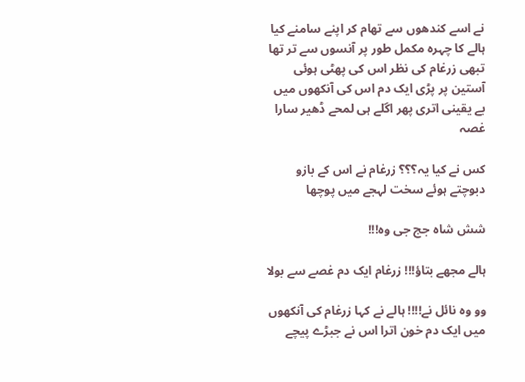نے اسے کندھوں سے تھام کر اپنے سامنے کیا ہالے کا چہرہ مکمل طور پر آنسوں سے تر تھا تبھی زرغام کی نظر اس کی پھٹی ہوئی آستین پر پڑی ایک دم اس کی آنکھوں میں بے یقینی اتری پھر اگلے ہی لمحے ڈھیر سارا غصہ

کس نے کیا یہ؟؟؟ زرغام نے اس کے بازو دبوچتے ہوئے سخت لہجے میں پوچھا

شش شاہ جج جی وہ!!!

ہالے مجھے بتاؤ!!! زرغام ایک دم غصے سے بولا

وو وہ نائل نے!!!! ہالے نے کہا زرغام کی آنکھوں میں ایک دم خون اترا اس نے جبڑے پیچے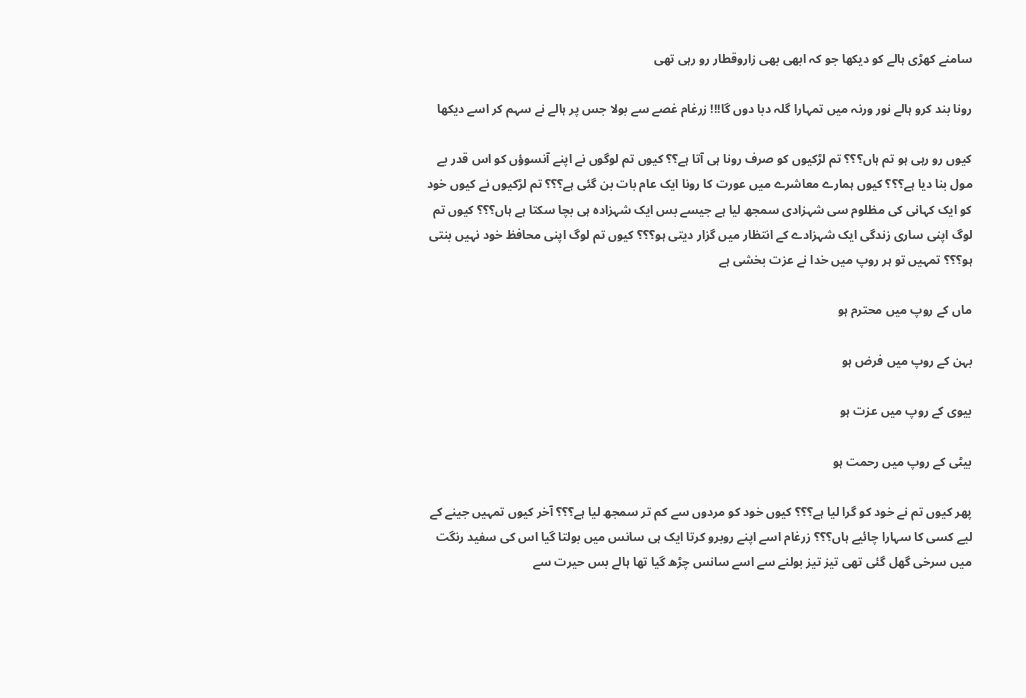سامنے کھڑی ہالے کو دیکھا جو کہ ابھی بھی زاروقطار رو رہی تھی

رونا بند کرو ہالے نور ورنہ میں تمہارا گلہ دبا دوں گا!!! زرغام غصے سے بولا جس پر ہالے نے سہم کر اسے دیکھا

کیوں رو رہی ہو تم ہاں؟؟؟ تم لڑکیوں کو صرف رونا ہی آتا ہے؟؟ کیوں تم لوگوں نے اپنے آنسوؤں کو اس قدر بے مول بنا دیا ہے؟؟؟ کیوں ہمارے معاشرے میں عورت کا رونا ایک عام بات بن گئی ہے؟؟؟ تم لڑکیوں نے کیوں خود کو ایک کہانی کی مظلوم سی شہزادی سمجھ لیا ہے جیسے بس ایک شہزادہ ہی بچا سکتا ہے ہاں؟؟؟ کیوں تم لوگ اپنی ساری زندگی ایک شہزادے کے انتظار میں گزار دیتی ہو؟؟؟ کیوں تم لوگ اپنی محافظ خود نہیں بنتی ہو؟؟؟ تمہیں تو ہر روپ میں خدا نے عزت بخشی ہے

ماں کے روپ میں محترم ہو

بہن کے روپ میں فرض ہو

بیوی کے روپ میں عزت ہو

بیٹی کے روپ میں رحمت ہو

پھر کیوں تم نے خود کو گرا لیا ہے؟؟؟ کیوں خود کو مردوں سے کم تر سمجھ لیا ہے؟؟؟ آخر کیوں تمہیں جینے کے لیے کسی کا سہارا چائیے ہاں؟؟؟ زرغام اسے اپنے روبرو کرتا ایک ہی سانس میں بولتا گیا اس کی سفید رنگت میں سرخی گھل گئی تھی تیز تیز بولنے سے اسے سانس چڑھ گیا تھا ہالے بس حیرت سے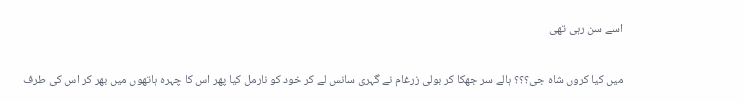اسے سن رہی تھی

میں کیا کروں شاہ جی؟؟؟ ہالے سر جھکا کر بولی زرغام نے گہری سانس لے کر خود کو نارمل کیا پھر اس کا چہرہ ہاتھوں میں بھر کر اس کی طرف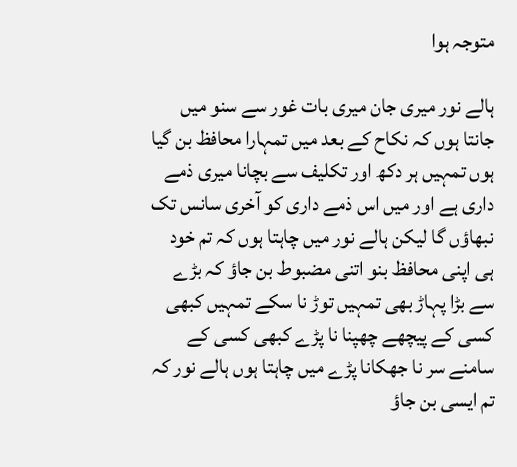متوجہ ہوا

ہالے نور میری جان میری بات غور سے سنو میں جانتا ہوں کہ نکاح کے بعد میں تمہارا محافظ بن گیا ہوں تمہیں ہر دکھ اور تکلیف سے بچانا میری ذمے داری ہے اور میں اس ذمے داری کو آخری سانس تک نبھاؤں گا لیکن ہالے نور میں چاہتا ہوں کہ تم خود ہی اپنی محافظ بنو اتنی مضبوط بن جاؤ کہ بڑے سے بڑا پہاڑ بھی تمہیں توڑ نا سکے تمہیں کبھی کسی کے پیچھے چھپنا نا پڑے کبھی کسی کے سامنے سر نا جھکانا پڑے میں چاہتا ہوں ہالے نور کہ تم ایسی بن جاؤ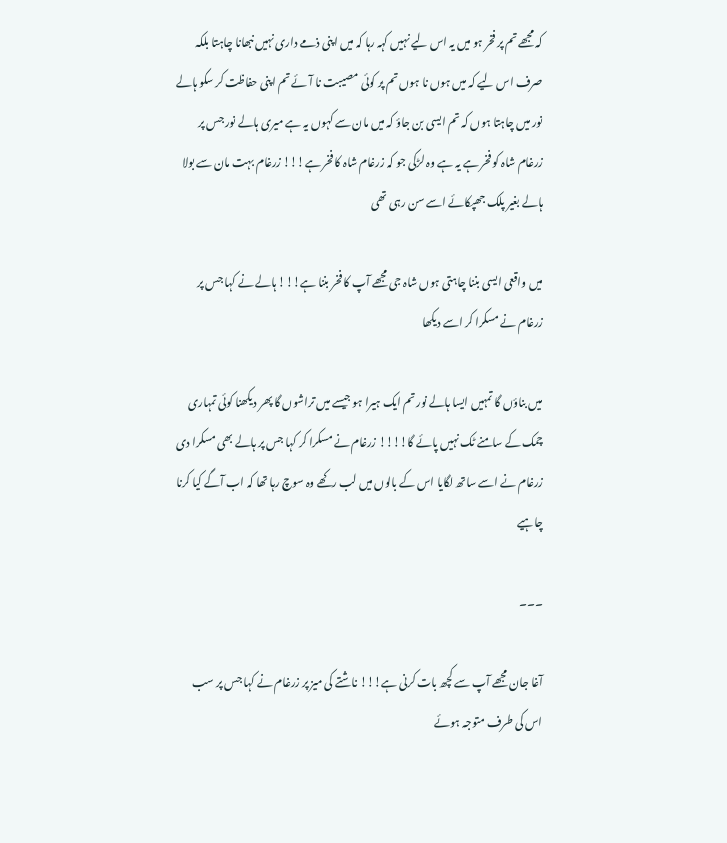کہ مجھے تم پر فخر ہو میں یہ اس لیے نہیں کہہ رہا کہ میں اپنی ذمے داری نہیں نبھانا چاہتا بلکہ صرف اس لیے کہ میں ہوں نا ہوں تم پر کوئی مصیبت نا آئے تم اپنی حفاظت کر سکو ہالے نور میں چاہتا ہوں کہ تم ایسی بن جاؤ کہ میں مان سے کہوں یہ ہے میری ہالے نور جس پر زرغام شاہ کو فخر ہے یہ ہے وہ لڑکی جو کہ زرغام شاہ کا فخر ہے!!! زرغام بہت مان سے بولا ہالے بغیر پلک جھپکائے اسے سن رہی تھی

میں واقعی ایسی بننا چاہتی ہوں شاہ جی مجھے آپ کا فخر بننا ہے!!! ہالے نے کہا جس پر زرغام نے مسکرا کر اسے دیکھا

میں بناؤں گا تمہیں ایسا ہالے نور تم ایک ہیرا ہو جیسے میں تراشوں گا پھر دیکھنا کوئی تمہاری چمک کے سامنے ٹک نہیں پائے گا!!!! زرغام نے مسکرا کر کہا جس پر ہالے بھی مسکرا دی زرغام نے اسے ساتھ لگایا اس کے بالوں میں لب رکھے وہ سوچ رہا تھا کہ اب آگے کیا کرنا چاہیے

۔۔۔

آغا جان مجھے آپ سے کچھ بات کرنی ہے!!! ناشتے کی میز پر زرغام نے کہا جس پر سب اس کی طرف متوجہ ہوئے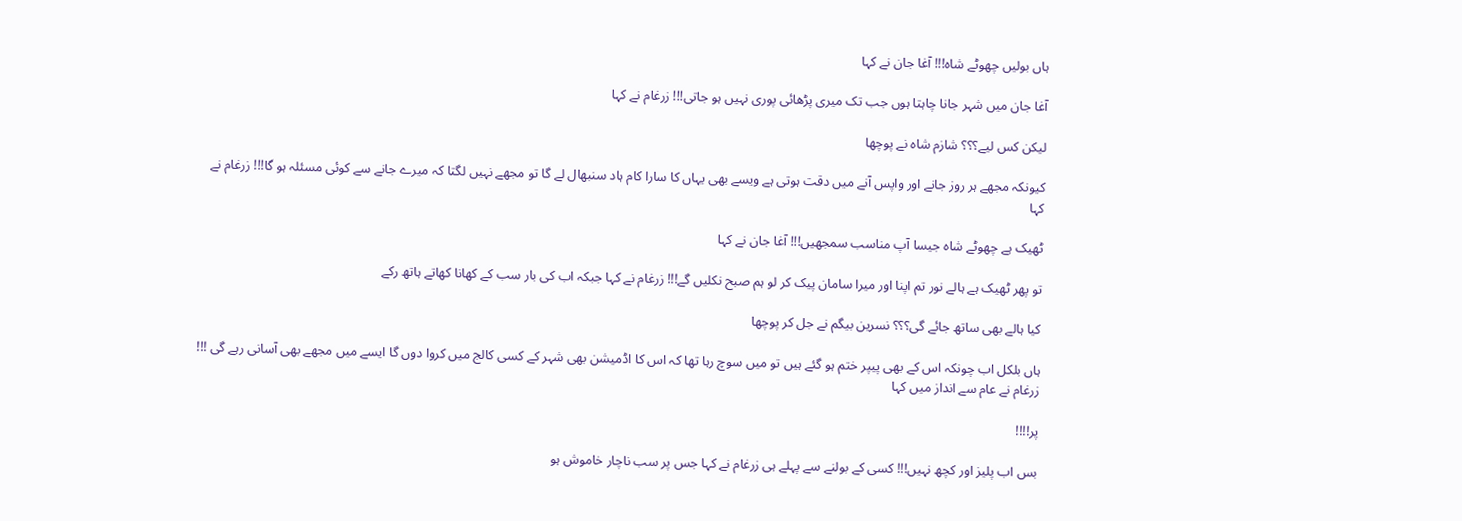ہاں بولیں چھوٹے شاہ!!! آغا جان نے کہا

آغا جان میں شہر جانا چاہتا ہوں جب تک میری پڑھائی پوری نہیں ہو جاتی!!! زرغام نے کہا

لیکن کس لیے؟؟؟ شازم شاہ نے پوچھا

کیونکہ مجھے ہر روز جانے اور واپس آنے میں دقت ہوتی ہے ویسے بھی یہاں کا سارا کام ہاد سنبھال لے گا تو مجھے نہیں لگتا کہ میرے جانے سے کوئی مسئلہ ہو گا!!! زرغام نے کہا

ٹھیک ہے چھوٹے شاہ جیسا آپ مناسب سمجھیں!!! آغا جان نے کہا

تو پھر ٹھیک ہے ہالے نور تم اپنا اور میرا سامان پیک کر لو ہم صبح نکلیں گے!!! زرغام نے کہا جبکہ اب کی بار سب کے کھانا کھاتے ہاتھ رکے

کیا ہالے بھی ساتھ جائے گی؟؟؟ نسرین بیگم نے جل کر پوچھا

ہاں بلکل اب چونکہ اس کے بھی پیپر ختم ہو گئے ہیں تو میں سوچ رہا تھا کہ اس کا اڈمیشن بھی شہر کے کسی کالج میں کروا دوں گا ایسے میں مجھے بھی آسانی رہے گی !!! زرغام نے عام سے انداز میں کہا

پر!!!!

بس اب پلیز اور کچھ نہیں!!! کسی کے بولنے سے پہلے ہی زرغام نے کہا جس پر سب ناچار خاموش ہو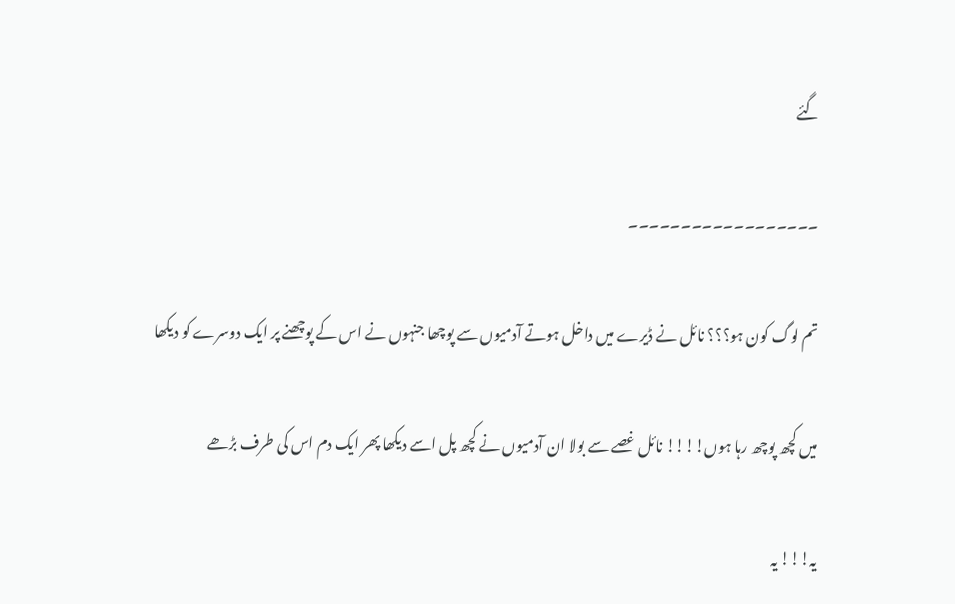گئے

۔۔۔۔۔۔۔۔۔۔۔۔۔۔۔۔۔۔

تم لوگ کون ہو؟؟؟ نائل نے ڈیرے میں داخل ہوتے آدمیوں سے پوچھا جنہوں نے اس کے پوچھنے پر ایک دوسرے کو دیکھا

میں کچھ پوچھ رہا ہوں!!!! نائل غصے سے بولا ان آدمیوں نے کچھ پل اسے دیکھا پھر ایک دم اس کی طرف بڑھے

یہ!!! یہ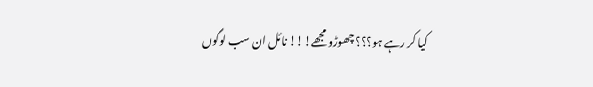کیا کر رہے ہو؟؟؟ چھوڑو مجھے!!! نائل ان سب لوگوں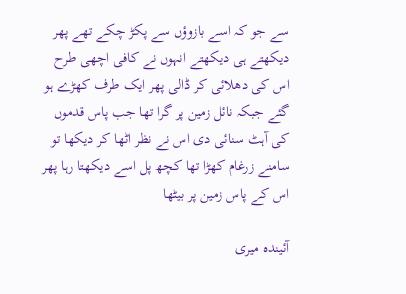سے جو کہ اسے بازوؤں سے پکڑ چکے تھے پھر دیکھتے ہی دیکھتے انہوں نے کافی اچھی طرح اس کی دھلائی کر ڈالی پھر ایک طرف کھڑے ہو گئے جبکہ نائل زمین پر گرا تھا جب پاس قدموں کی آہٹ سنائی دی اس نے نظر اٹھا کر دیکھا تو سامنے زرغام کھڑا تھا کچھ پل اسے دیکھتا رہا پھر اس کے پاس زمین پر بیٹھا

آئیندہ میری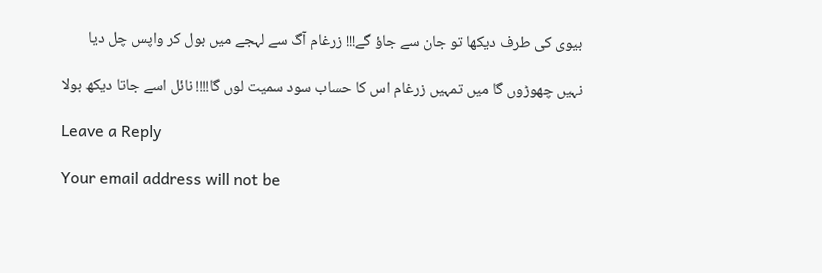بیوی کی طرف دیکھا تو جان سے جاؤ گے!!! زرغام آگ سے لہجے میں بول کر واپس چل دیا

نہیں چھوڑوں گا میں تمہیں زرغام اس کا حساب سود سمیت لوں گا!!!! نائل اسے جاتا دیکھ بولا

Leave a Reply

Your email address will not be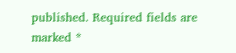published. Required fields are marked *